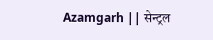Azamgarh || सेन्ट्रल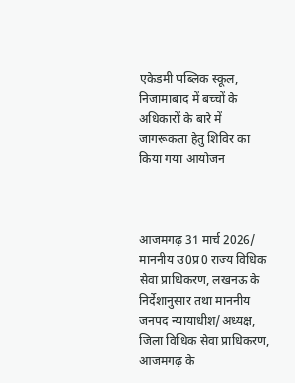एकेडमी पब्लिक स्कूल, निजामाबाद में बच्चों के अधिकारों के बारे में जागरूकता हेतु शिविर का किया गया आयोजन



आजमगढ़ 31 मार्च 2026/
माननीय उ0प्र0 राज्य विधिक सेवा प्राधिकरण, लखनऊ के निर्देशानुसार तथा माननीय जनपद न्यायाधीश/अध्यक्ष, जिला विधिक सेवा प्राधिकरण, आजमगढ़ के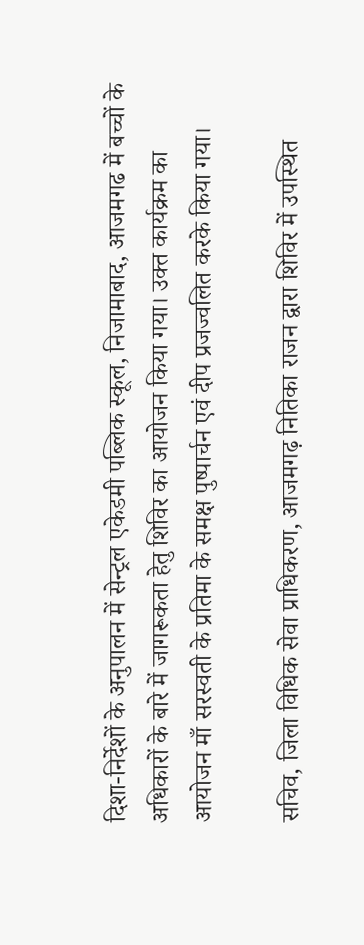दिशा-निर्देशों के अनुपालन में सेन्ट्रल एकेडमी पब्लिक स्कूल, निजामाबाद, आजमगढ में बच्चों के अधिकारों के बारे में जागरूकता हेतु शिविर का आयोजन किया गया। उक्त कार्यक्रम का आयोजन माँ सरस्वती के प्रतिमा के समक्ष पुष्पार्चन एवं दीप प्रजज्वलित करके किया गया।

सचिव, जिला विधिक सेवा प्राधिकरण, आजमगढ़ नितिका राजन द्वारा शिविर में उपस्थित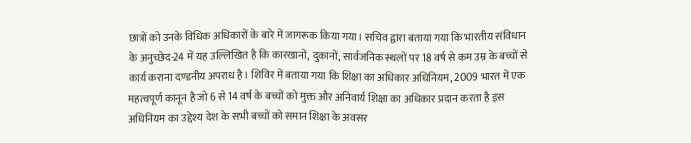छात्रों को उनके विधिक अधिकारों के बारे में जागरूक किया गया। सचिव द्वारा बताया गया कि भारतीय संविधान के अनुच्छेद-24 में यह उल्लिखित है कि कारखानों, दुकानों, सार्वजनिक स्थलों पर 18 वर्ष से कम उम्र के बच्चों से कार्य कराना दण्डनीय अपराध है। शिविर में बताया गया कि शिक्षा का अधिकार अधिनियम, 2009 भारत में एक महत्वपूर्ण कानून है जो 6 से 14 वर्ष के बच्चों को मुक्त और अनिवार्य शिक्षा का अधिकार प्रदान करता है इस अधिनियम का उद्देश्य देश के सभी बच्चों को समान शिक्षा के अवसर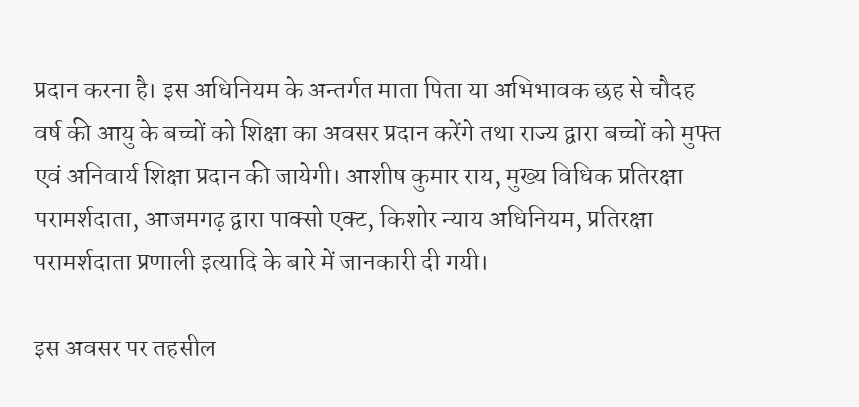प्रदान करना है। इस अधिनियम के अन्तर्गत माता पिता या अभिभावक छह से चौदह वर्ष की आयु के बच्चों को शिक्षा का अवसर प्रदान करेंगे तथा राज्य द्वारा बच्चों को मुफ्त एवं अनिवार्य शिक्षा प्रदान की जायेगी। आशीष कुमार राय, मुख्य विधिक प्रतिरक्षा परामर्शदाता, आजमगढ़ द्वारा पाक्सो एक्ट, किशोर न्याय अधिनियम, प्रतिरक्षा परामर्शदाता प्रणाली इत्यादि के बारे में जानकारी दी गयी।

इस अवसर पर तहसील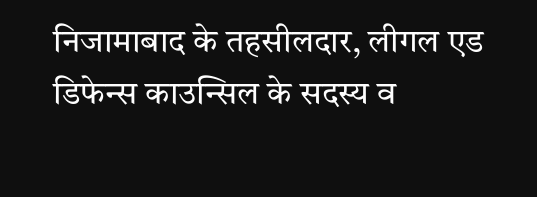निजामाबाद के तहसीलदार, लीगल एड डिफेन्स काउन्सिल के सदस्य व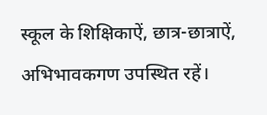स्कूल के शिक्षिकाऐं, छात्र-छात्राऐं, अभिभावकगण उपस्थित रहें।